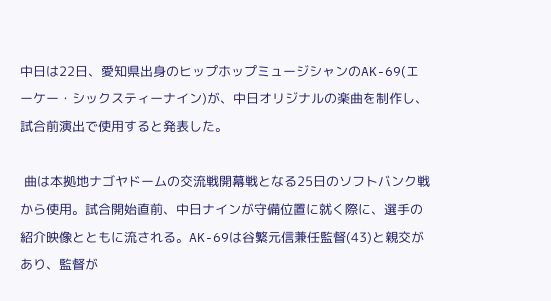中日は22日、愛知県出身のヒップホップミュージシャンのAK-69(エーケー・シックスティーナイン)が、中日オリジナルの楽曲を制作し、試合前演出で使用すると発表した。

 曲は本拠地ナゴヤドームの交流戦開幕戦となる25日のソフトバンク戦から使用。試合開始直前、中日ナインが守備位置に就く際に、選手の紹介映像とともに流される。AK-69は谷繁元信兼任監督(43)と親交があり、監督が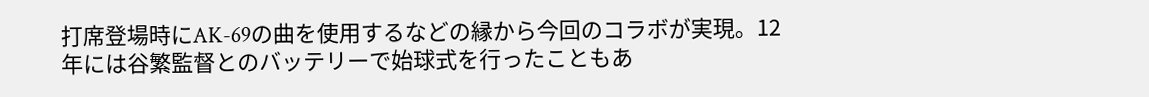打席登場時にAK-69の曲を使用するなどの縁から今回のコラボが実現。12年には谷繁監督とのバッテリーで始球式を行ったこともあ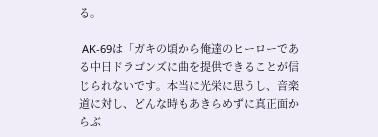る。

 AK-69は「ガキの頃から俺達のヒーローである中日ドラゴンズに曲を提供できることが信じられないです。本当に光栄に思うし、音楽道に対し、どんな時もあきらめずに真正面からぶ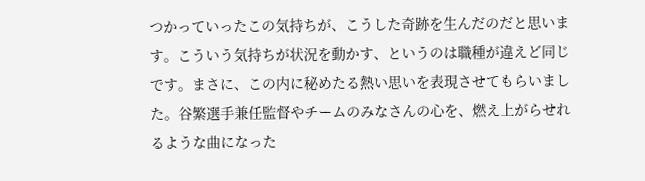つかっていったこの気持ちが、こうした奇跡を生んだのだと思います。こういう気持ちが状況を動かす、というのは職種が違えど同じです。まさに、この内に秘めたる熱い思いを表現させてもらいました。谷繁選手兼任監督やチームのみなさんの心を、燃え上がらせれるような曲になった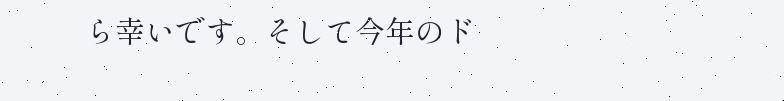ら幸いです。そして今年のド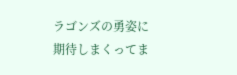ラゴンズの勇姿に期待しまくってま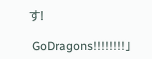す!

 GoDragons!!!!!!!!」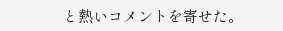と熱いコメントを寄せた。